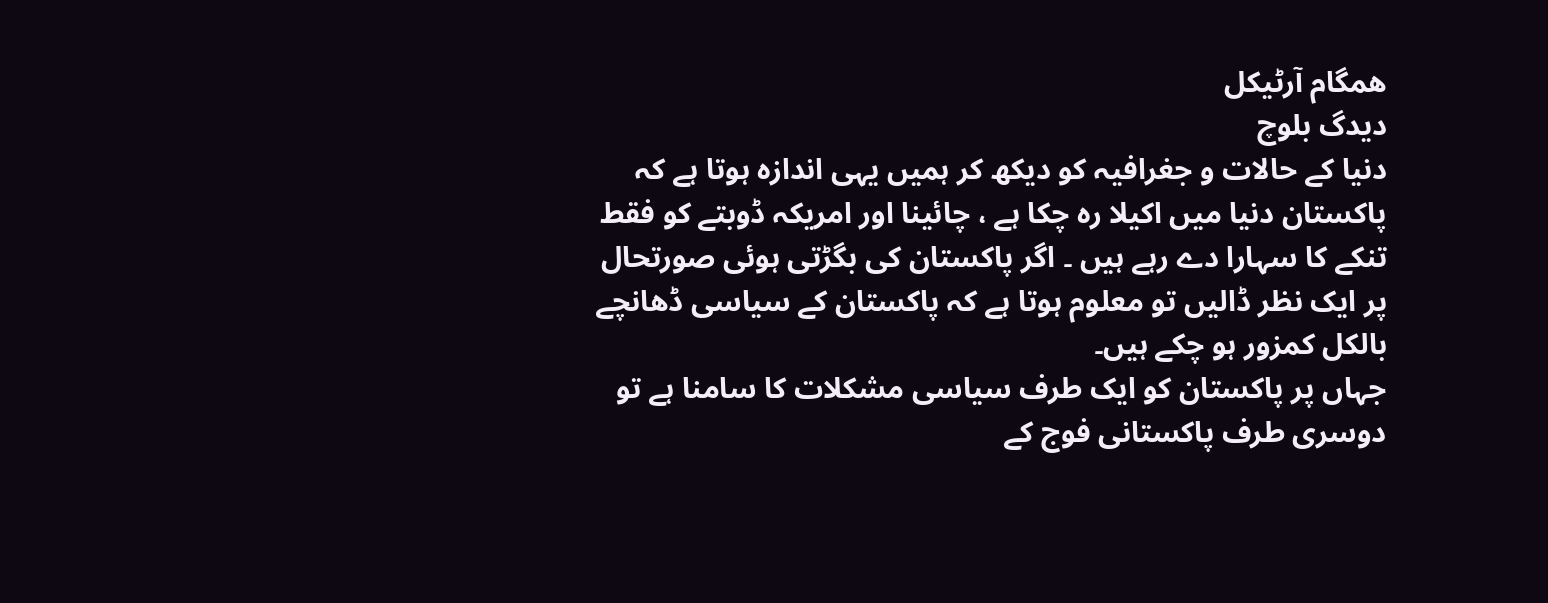ھمگام آرٹیکل
دیدگ بلوچ
دنیا کے حالات و جغرافیہ کو دیکھ کر ہمیں یہی اندازہ ہوتا ہے کہ پاکستان دنیا میں اکیلا رہ چکا ہے ، چائینا اور امریکہ ڈوبتے کو فقط تنکے کا سہارا دے رہے ہیں ۔ اگر پاکستان کی بگڑتی ہوئی صورتحال پر ایک نظر ڈالیں تو معلوم ہوتا ہے کہ پاکستان کے سیاسی ڈھانچے بالکل کمزور ہو چکے ہیں۔
جہاں پر پاکستان کو ایک طرف سیاسی مشکلات کا سامنا ہے تو دوسری طرف پاکستانی فوج کے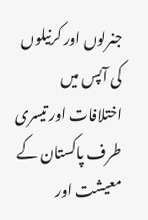جنرلوں اور کرنیلوں کی آپس میں اختلافات اور تیسری طرف پاکستان کے معیشت اور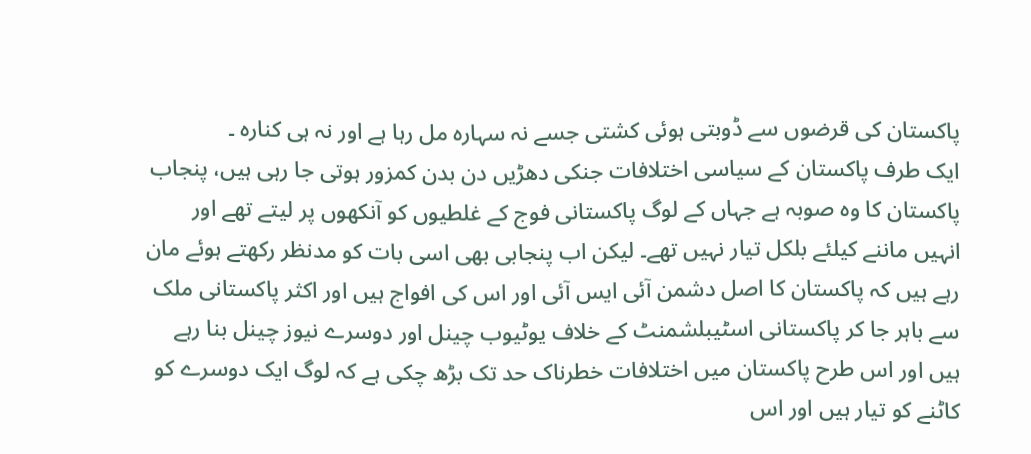پاکستان کی قرضوں سے ڈوبتی ہوئی کشتی جسے نہ سہارہ مل رہا ہے اور نہ ہی کنارہ ۔
ایک طرف پاکستان کے سیاسی اختلافات جنکی دھڑیں دن بدن کمزور ہوتی جا رہی ہیں، پنجاب پاکستان کا وہ صوبہ ہے جہاں کے لوگ پاکستانی فوج کے غلطیوں کو آنکھوں پر لیتے تھے اور انہیں ماننے کیلئے بلکل تیار نہیں تھے۔ لیکن اب پنجابی بھی اسی بات کو مدنظر رکھتے ہوئے مان رہے ہیں کہ پاکستان کا اصل دشمن آئی ایس آئی اور اس کی افواج ہیں اور اکثر پاکستانی ملک سے باہر جا کر پاکستانی اسٹیبلشمنٹ کے خلاف یوٹیوب چینل اور دوسرے نیوز چینل بنا رہے ہیں اور اس طرح پاکستان میں اختلافات خطرناک حد تک بڑھ چکی ہے کہ لوگ ایک دوسرے کو کاٹنے کو تیار ہیں اور اس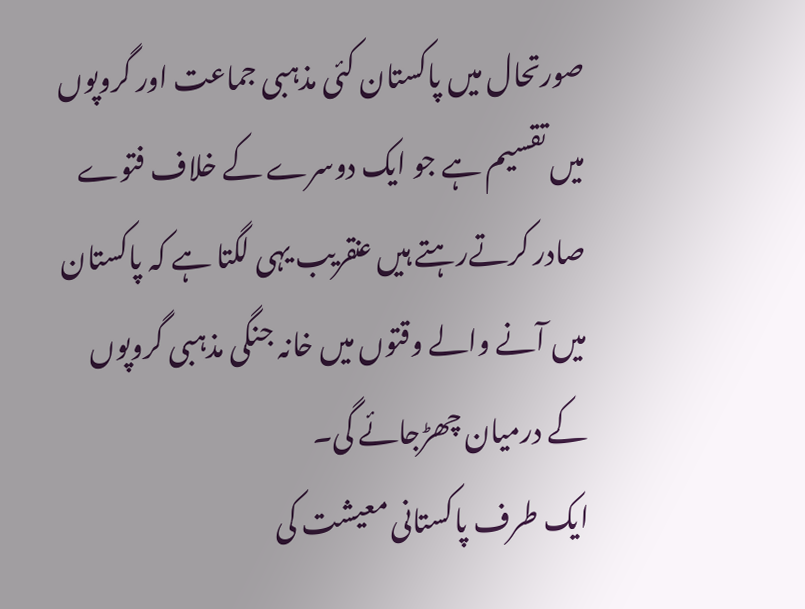صورتحال میں پاکستان کئی مذہبی جماعت اور گروپوں میں تقسیم ہے جو ایک دوسرے کے خلاف فتوے صادر کرتےرہتے ہیں عنقریب یہی لگتا ہے کہ پاکستان میں آنے والے وقتوں میں خانہ جنگی مذہبی گروپوں کے درمیان چھڑجائے گی۔
ایک طرف پاکستانی معیشت کی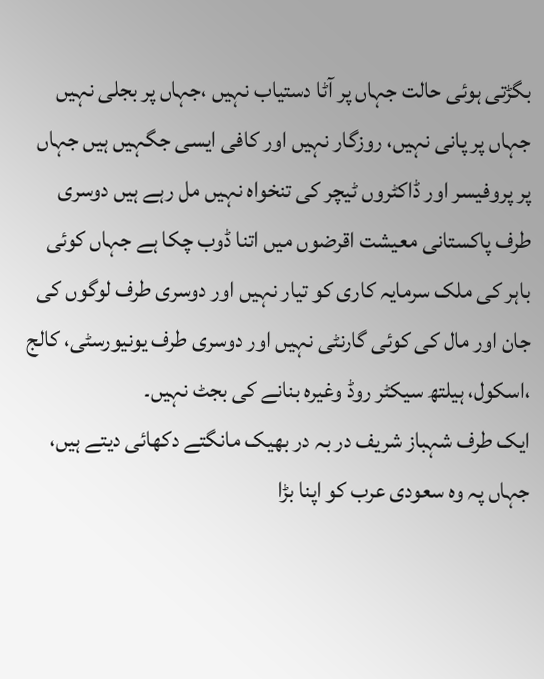بگڑتی ہوئی حالت جہاں پر آٹا دستیاب نہیں ،جہاں پر بجلی نہیں جہاں پر پانی نہیں، روزگار نہیں اور کافی ایسی جگہیں ہیں جہاں پر پروفیسر اور ڈاکٹروں ٹیچر کی تنخواہ نہیں مل رہے ہیں دوسری طرف پاکستانی معیشت اقرضوں میں اتنا ڈوب چکا ہے جہاں کوئی باہر کی ملک سرمایہ کاری کو تیار نہیں اور دوسری طرف لوگوں کی جان اور مال کی کوئی گارنٹی نہیں اور دوسری طرف یونیورسٹی، کالج ،اسکول، ہیلتھ سیکٹر روڈ وغیرہ بنانے کی بجٹ نہیں۔
ایک طرف شہباز شریف در بہ در بھیک مانگتے دکھائی دیتے ہیں، جہاں پہ وہ سعودی عرب کو اپنا بڑا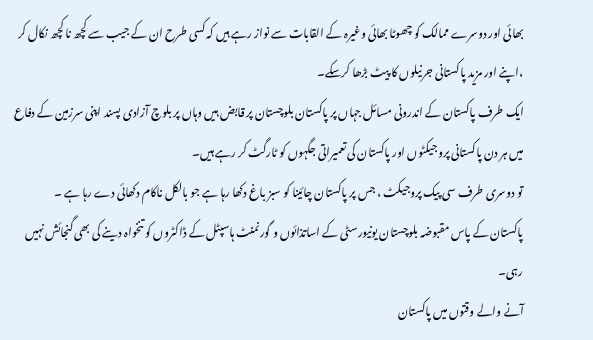بھائی اور دوسرے ممالک کو چھوٹا بھائی وغیرہ کے القابات سے نواز رہے ہیں کہ کسی طرح ان کے جیب سے کچھ نا کچھ نکال کر ،اپنے اور مزید پاکستانی جرنیلوں کا پیٹ بڑھا کرسکے۔
ایک طرف پاکستان کے اندرونی مسائل جہاں پر پاکستان بلوچستان پر قابض ہیں وہاں پر بلوچ آزادی پسند اپنی سرزمین کے دفاع میں ہر دن پاکستانی پروجیکٹوں اور پاکستان کی تعمیراتی جگہوں کو ٹارگٹ کر رہے ہیں۔
تو دوسری طرف سی پیک پروجیکٹ ، جس پر پاکستان چائینا کو سبز باغ دکھا رہا ہے جو بالکل ناکام دکھائی دے رہا ہے ۔
پاکستان کے پاس مقبوضہ بلوچستان یونیورسٹی کے اساتذائوں و گورنمنٹ ہاسپٹل کے ڈاکٹروں کو تنخواہ دینے کی بھی گنجائش نہیں رہی۔
آنے والے وقتوں میں پاکستان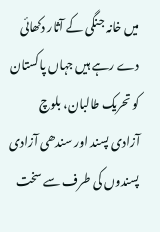میں خانہ جنگی کے آثار دکھائی دے رہے ہیں جہاں پاکستان کو تحریک طالبان، بلوچ آزادی پسند اور سندھی آزادی پسندوں کی طرف سے سخت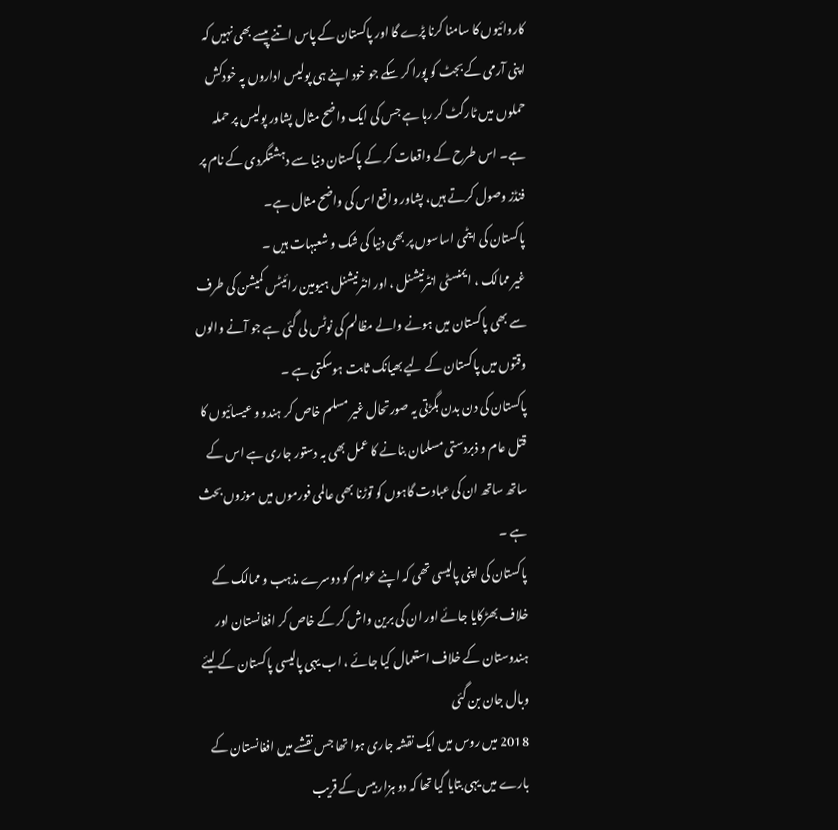کاروائیوں کا سامنا کرنا پڑے گا اور پاکستان کے پاس اتنے پیسے بھی نہیں کہ اپنی آرمی کے بجٹ کو پورا کر سکے جو خود اپنے ہی پولیس اداروں پہ خودکش حملوں میں ٹارگٹ کر رہا ہے جس کی ایک واضح مثال پشاور پولیس پر حملہ ہے۔ اس طرح کے واقعات کر کے پاکستان دنیا سے دہشتگردی کے نام پر فنڈز وصول کرتے ہیں، پشاور واقع اس کی واضح مثال ہے۔
پاکستان کی ایٹمی اساسوں پر بھی دنیا کی شک و شعبہات ہیں ۔
غیر ممالک ، ایمنسٹی انٹرنیشنل ، اور انٹرنیشنل ہیومین رائیٹس کمیشن کی طرف سے بھی پاکستان میں ہونے والے مظالم کی نوٹس لی گئی ہے جو آنے والوں وقتوں میں پاکستان کے لیے بھیانک ثابت ہوسکتی ہے ۔
پاکستان کی دن بدن بگڑتی یہ صورتحال غیر مسلم خاص کر ہندو و عیسائیوں کا قتل عام و ذبردستی مسلمان بنانے کا عمل بھی بہ دستور جاری ہے اس کے ساتھ ساتھ ان کی عبادت گاہوں کو توڑنا بھی عالمی فورموں میں موزوں بحث ہے ۔
پاکستان کی اپنی پالیسی تھی کہ اپنے عوام کو دوسرے مذہب و ممالک کے خلاف بھڑکایا جائے اور ان کی برین واش کر کے خاص کر افغانستان اور ہندوستان کے خلاف استعمال کیا جائے ، اب یہی پالیسی پاکستان کے لیئے وبال جان بن گئی
2018 میں روس میں ایک نقشہ جاری ہوا تھا جس نقشے میں افغانستان کے بارے میں یہی بتایا گیا تھا کہ دو ہزار بیس کے قریب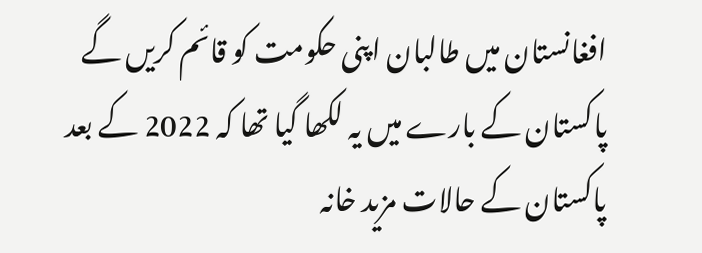افغانستان میں طالبان اپنی حکومت کو قائم کریں گے
پاکستان کے بارے میں یہ لکھا گیا تھا کہ 2022 کے بعد پاکستان کے حالات مزید خانہ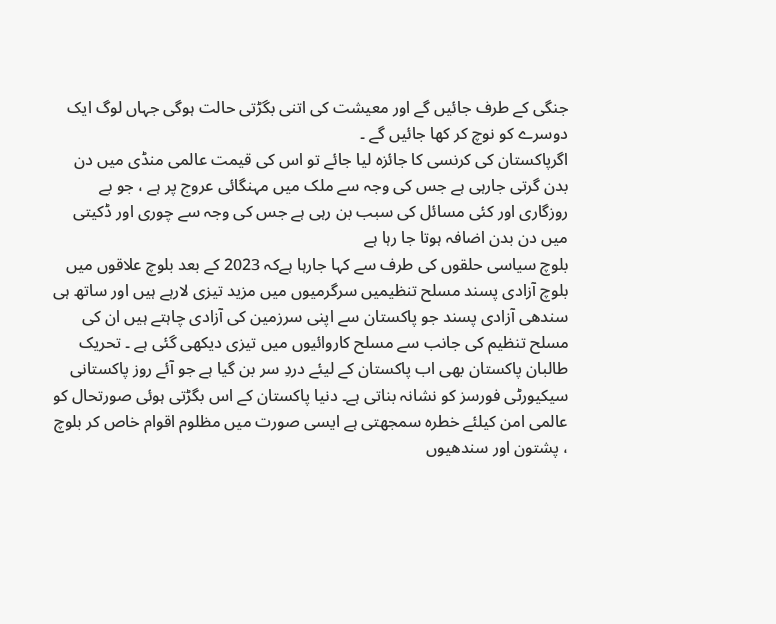جنگی کے طرف جائیں گے اور معیشت کی اتنی بگڑتی حالت ہوگی جہاں لوگ ایک دوسرے کو نوچ کر کھا جائیں گے ۔
اگرپاکستان کی کرنسی کا جائزہ لیا جائے تو اس کی قیمت عالمی منڈی میں دن بدن گرتی جارہی ہے جس کی وجہ سے ملک میں مہنگائی عروج پر ہے ، جو بے روزگاری اور کئی مسائل کی سبب بن رہی ہے جس کی وجہ سے چوری اور ڈکیتی میں دن بدن اضافہ ہوتا جا رہا ہے
بلوچ سیاسی حلقوں کی طرف سے کہا جارہا ہےکہ 2023 کے بعد بلوچ علاقوں میں بلوچ آزادی پسند مسلح تنظیمیں سرگرمیوں میں مزید تیزی لارہے ہیں اور ساتھ ہی سندھی آزادی پسند جو پاکستان سے اپنی سرزمین کی آزادی چاہتے ہیں ان کی مسلح تنظیم کی جانب سے مسلح کاروائیوں میں تیزی دیکھی گئی ہے ۔ تحریک طالبان پاکستان بھی اب پاکستان کے لیئے دردِ سر بن گیا ہے جو آئے روز پاکستانی سیکیورٹی فورسز کو نشانہ بناتی ہے۔ دنیا پاکستان کے اس بگڑتی ہوئی صورتحال کو عالمی امن کیلئے خطرہ سمجھتی ہے ایسی صورت میں مظلوم اقوام خاص کر بلوچ ، پشتون اور سندھیوں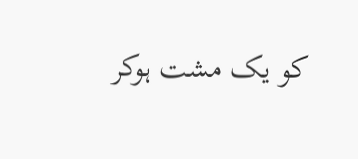کو یک مشت ہوکر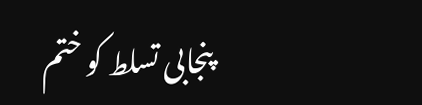پنجابی تسلط کو ختم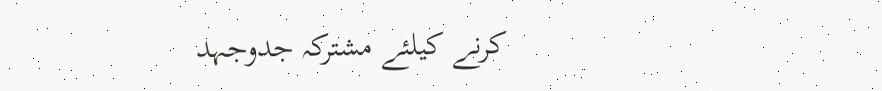کرنے کیلئے مشترکہ جدوجہد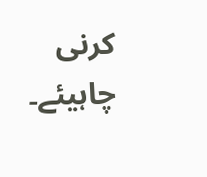کرنی چاہیئے۔